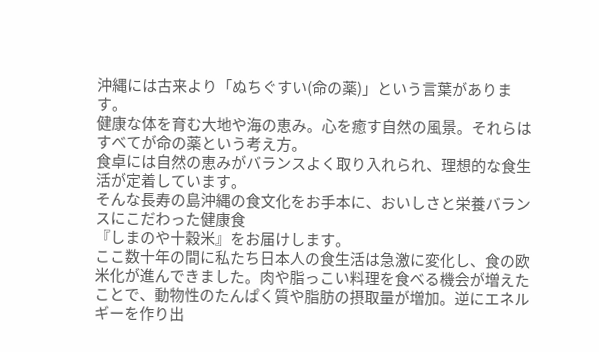沖縄には古来より「ぬちぐすい(命の薬)」という言葉があります。
健康な体を育む大地や海の恵み。心を癒す自然の風景。それらはすべてが命の薬という考え方。
食卓には自然の恵みがバランスよく取り入れられ、理想的な食生活が定着しています。
そんな長寿の島沖縄の食文化をお手本に、おいしさと栄養バランスにこだわった健康食
『しまのや十穀米』をお届けします。
ここ数十年の間に私たち日本人の食生活は急激に変化し、食の欧米化が進んできました。肉や脂っこい料理を食べる機会が増えたことで、動物性のたんぱく質や脂肪の摂取量が増加。逆にエネルギーを作り出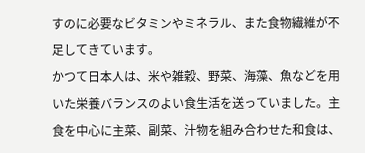すのに必要なビタミンやミネラル、また食物繊維が不足してきています。
かつて日本人は、米や雑穀、野菜、海藻、魚などを用いた栄養バランスのよい食生活を送っていました。主食を中心に主菜、副菜、汁物を組み合わせた和食は、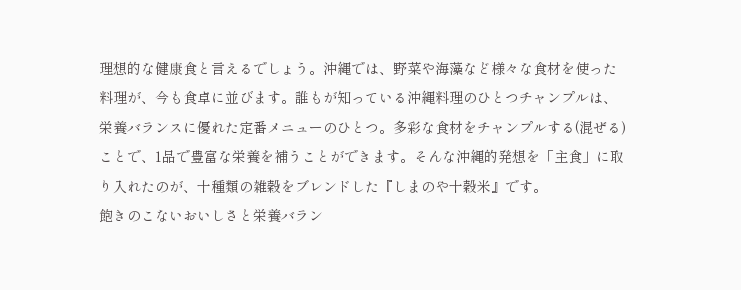理想的な健康食と言えるでしょう。沖縄では、野菜や海藻など様々な食材を使った料理が、今も食卓に並びます。誰もが知っている沖縄料理のひとつチャンプルは、栄養バランスに優れた定番メニューのひとつ。多彩な食材をチャンプルする(混ぜる)ことで、1品で豊富な栄養を補うことができます。そんな沖縄的発想を「主食」に取り入れたのが、十種類の雑穀をブレンドした『しまのや十穀米』です。
飽きのこないおいしさと栄養バラン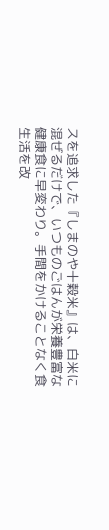スを追求した『しまのや十穀米』は、白米に混ぜるだけで、いつものごはんが栄養豊富な健康食に早変わり。手間をかけることなく食生活を改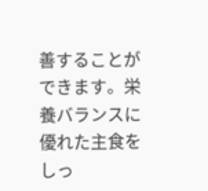善することができます。栄養バランスに優れた主食をしっ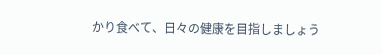かり食べて、日々の健康を目指しましょう